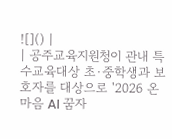![]() |
| 공주교육지원청이 관내 특수교육대상 초·중학생과 보호자를 대상으로 '2026 온마음 AI 꿈자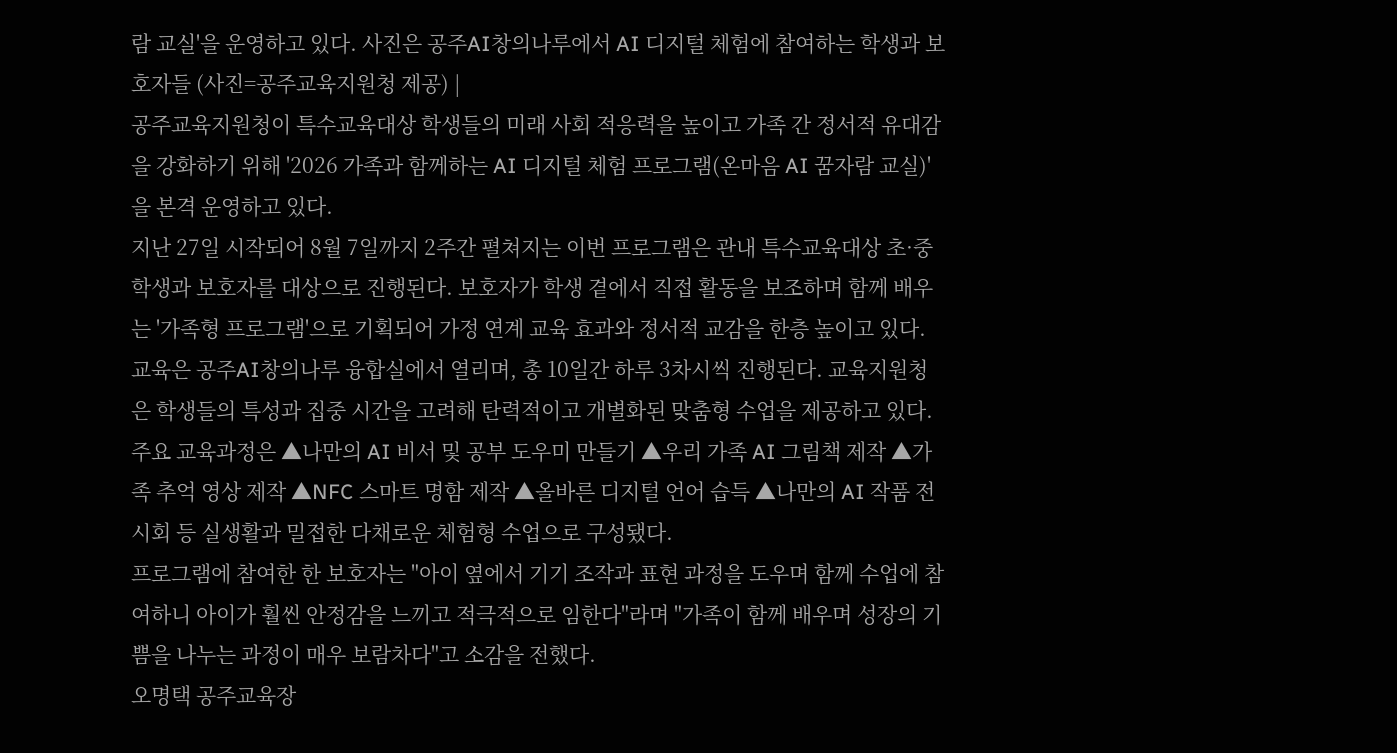람 교실'을 운영하고 있다. 사진은 공주AI창의나루에서 AI 디지털 체험에 참여하는 학생과 보호자들 (사진=공주교육지원청 제공) |
공주교육지원청이 특수교육대상 학생들의 미래 사회 적응력을 높이고 가족 간 정서적 유대감을 강화하기 위해 '2026 가족과 함께하는 AI 디지털 체험 프로그램(온마음 AI 꿈자람 교실)'을 본격 운영하고 있다.
지난 27일 시작되어 8월 7일까지 2주간 펼쳐지는 이번 프로그램은 관내 특수교육대상 초·중학생과 보호자를 대상으로 진행된다. 보호자가 학생 곁에서 직접 활동을 보조하며 함께 배우는 '가족형 프로그램'으로 기획되어 가정 연계 교육 효과와 정서적 교감을 한층 높이고 있다.
교육은 공주AI창의나루 융합실에서 열리며, 총 10일간 하루 3차시씩 진행된다. 교육지원청은 학생들의 특성과 집중 시간을 고려해 탄력적이고 개별화된 맞춤형 수업을 제공하고 있다.
주요 교육과정은 ▲나만의 AI 비서 및 공부 도우미 만들기 ▲우리 가족 AI 그림책 제작 ▲가족 추억 영상 제작 ▲NFC 스마트 명함 제작 ▲올바른 디지털 언어 습득 ▲나만의 AI 작품 전시회 등 실생활과 밀접한 다채로운 체험형 수업으로 구성됐다.
프로그램에 참여한 한 보호자는 "아이 옆에서 기기 조작과 표현 과정을 도우며 함께 수업에 참여하니 아이가 훨씬 안정감을 느끼고 적극적으로 임한다"라며 "가족이 함께 배우며 성장의 기쁨을 나누는 과정이 매우 보람차다"고 소감을 전했다.
오명택 공주교육장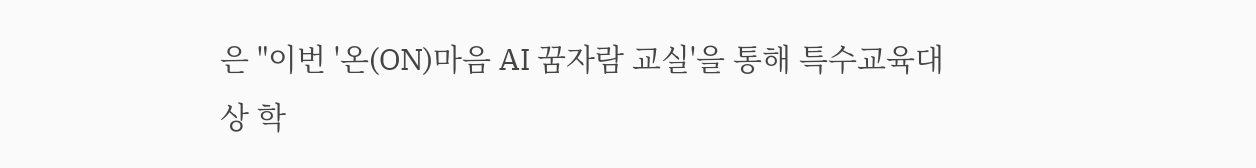은 "이번 '온(ON)마음 AI 꿈자람 교실'을 통해 특수교육대상 학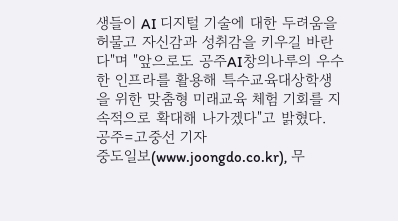생들이 AI 디지털 기술에 대한 두려움을 허물고 자신감과 성취감을 키우길 바란다"며 "앞으로도 공주AI창의나루의 우수한 인프라를 활용해 특수교육대상학생을 위한 맞춤형 미래교육 체험 기회를 지속적으로 확대해 나가겠다"고 밝혔다.
공주=고중선 기자
중도일보(www.joongdo.co.kr), 무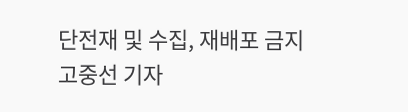단전재 및 수집, 재배포 금지
고중선 기자